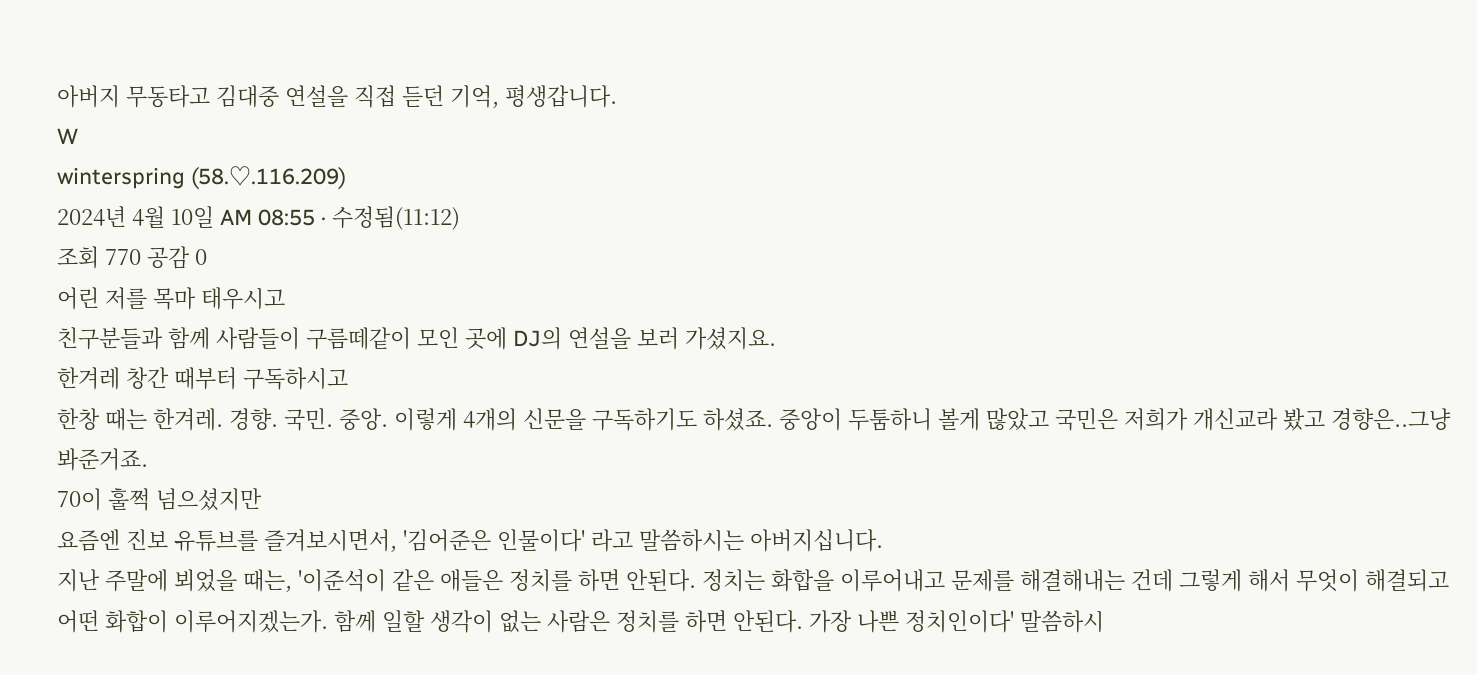아버지 무동타고 김대중 연설을 직접 듣던 기억, 평생갑니다.
W
winterspring (58.♡.116.209)
2024년 4월 10일 AM 08:55 · 수정됨(11:12)
조회 770 공감 0
어린 저를 목마 태우시고
친구분들과 함께 사람들이 구름떼같이 모인 곳에 DJ의 연설을 보러 가셨지요.
한겨레 창간 때부터 구독하시고
한창 때는 한겨레. 경향. 국민. 중앙. 이렇게 4개의 신문을 구독하기도 하셨죠. 중앙이 두툼하니 볼게 많았고 국민은 저희가 개신교라 봤고 경향은..그냥 봐준거죠.
70이 훌쩍 넘으셨지만
요즘엔 진보 유튜브를 즐겨보시면서, '김어준은 인물이다' 라고 말씀하시는 아버지십니다.
지난 주말에 뵈었을 때는, '이준석이 같은 애들은 정치를 하면 안된다. 정치는 화합을 이루어내고 문제를 해결해내는 건데 그렇게 해서 무엇이 해결되고 어떤 화합이 이루어지겠는가. 함께 일할 생각이 없는 사람은 정치를 하면 안된다. 가장 나쁜 정치인이다' 말씀하시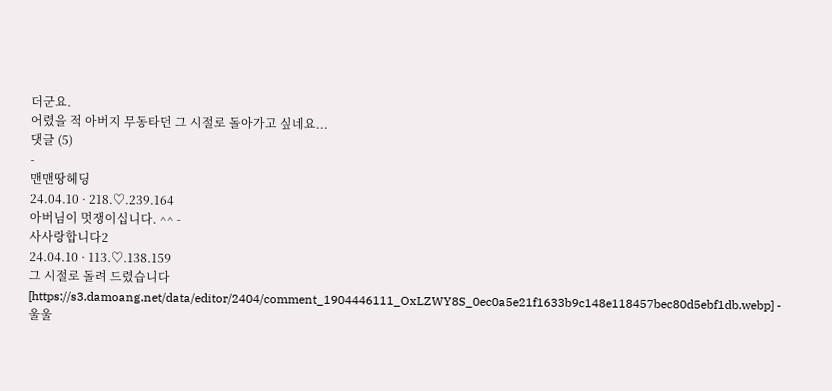더군요.
어렸을 적 아버지 무동타던 그 시절로 돌아가고 싶네요...
댓글 (5)
-
맨맨땅헤딩
24.04.10 · 218.♡.239.164
아버님이 멋쟁이십니다. ^^ -
사사랑합니다2
24.04.10 · 113.♡.138.159
그 시절로 돌려 드렸습니다
[https://s3.damoang.net/data/editor/2404/comment_1904446111_OxLZWY8S_0ec0a5e21f1633b9c148e118457bec80d5ebf1db.webp] -
울울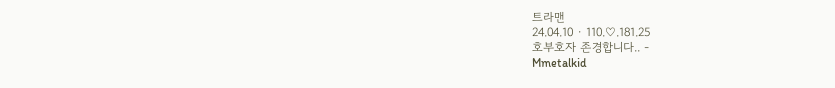트라맨
24.04.10 · 110.♡.181.25
호부호자 존경합니다.. -
Mmetalkid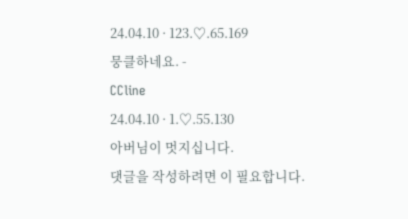24.04.10 · 123.♡.65.169
뭉클하네요. -
CCline
24.04.10 · 1.♡.55.130
아버님이 멋지십니다.
댓글을 작성하려면 이 필요합니다.